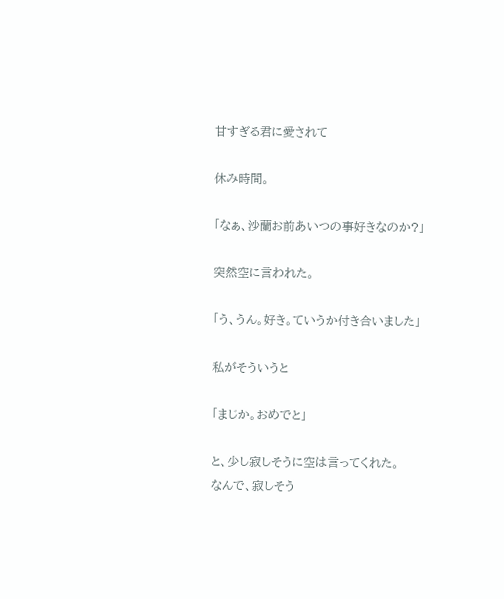甘すぎる君に愛されて

休み時間。

「なぁ、沙蘭お前あいつの事好きなのか?」

突然空に言われた。

「う、うん。好き。ていうか付き合いました」

私がそういうと

「まじか。おめでと」

と、少し寂しそうに空は言ってくれた。
なんで、寂しそう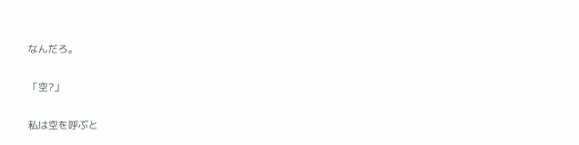なんだろ。

「空?」

私は空を呼ぶと